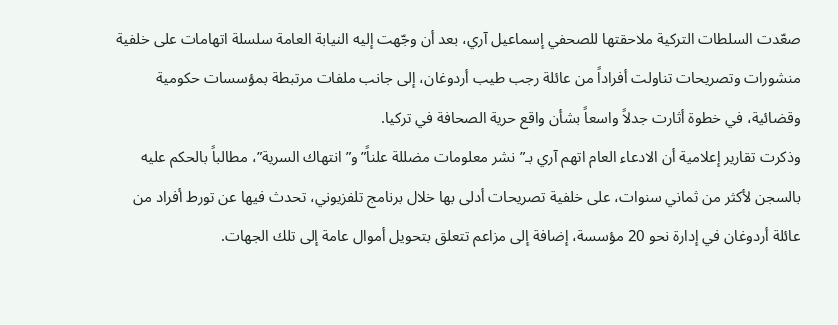صعّدت السلطات التركية ملاحقتها للصحفي إسماعيل آري، بعد أن وجّهت إليه النيابة العامة سلسلة اتهامات على خلفية منشورات وتصريحات تناولت أفراداً من عائلة رجب طيب أردوغان، إلى جانب ملفات مرتبطة بمؤسسات حكومية وقضائية، في خطوة أثارت جدلاً واسعاً بشأن واقع حرية الصحافة في تركيا.
وذكرت تقارير إعلامية أن الادعاء العام اتهم آري بـ”نشر معلومات مضللة علناً” و”انتهاك السرية”، مطالباً بالحكم عليه بالسجن لأكثر من ثماني سنوات، على خلفية تصريحات أدلى بها خلال برنامج تلفزيوني، تحدث فيها عن تورط أفراد من عائلة أردوغان في إدارة نحو 20 مؤسسة، إضافة إلى مزاعم تتعلق بتحويل أموال عامة إلى تلك الجهات.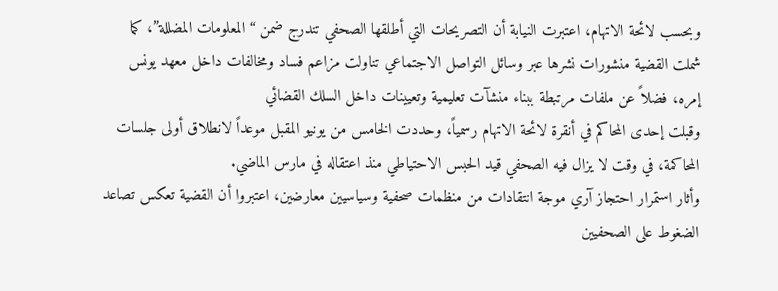وبحسب لائحة الاتهام، اعتبرت النيابة أن التصريحات التي أطلقها الصحفي تندرج ضمن “المعلومات المضللة”، كما شملت القضية منشورات نشرها عبر وسائل التواصل الاجتماعي تناولت مزاعم فساد ومخالفات داخل معهد يونس إمره، فضلاً عن ملفات مرتبطة ببناء منشآت تعليمية وتعيينات داخل السلك القضائي
وقبلت إحدى المحاكم في أنقرة لائحة الاتهام رسمياً، وحددت الخامس من يونيو المقبل موعداً لانطلاق أولى جلسات المحاكمة، في وقت لا يزال فيه الصحفي قيد الحبس الاحتياطي منذ اعتقاله في مارس الماضي.
وأثار استمرار احتجاز آري موجة انتقادات من منظمات صحفية وسياسيين معارضين، اعتبروا أن القضية تعكس تصاعد الضغوط على الصحفيين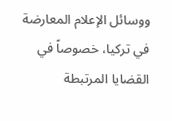ووسائل الإعلام المعارضة في تركيا، خصوصاً في القضايا المرتبطة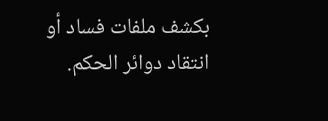بكشف ملفات فساد أو انتقاد دوائر الحكم.